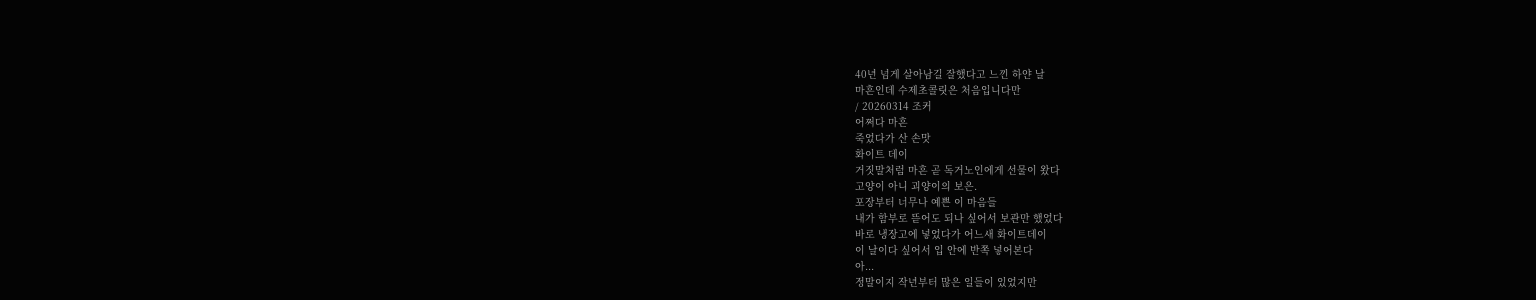40년 넘게 살아남길 잘했다고 느낀 하얀 날
마흔인데 수제초콜릿은 처음입니다만
/ 20260314 조커
어쩌다 마흔
죽었다가 산 손맛
화이트 데이
거짓말처럼 마흔 곧 독거노인에게 선물이 왔다
고양이 아니 괴양이의 보은.
포장부터 너무나 예쁜 이 마음들
내가 함부로 뜯어도 되나 싶어서 보관만 했었다
바로 냉장고에 넣었다가 어느새 화이트데이
이 날이다 싶어서 입 안에 반쪽 넣어본다
아...
정말이지 작년부터 많은 일들이 있었지만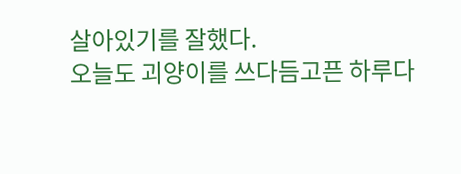살아있기를 잘했다.
오늘도 괴양이를 쓰다듬고픈 하루다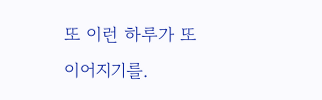또 이런 하루가 또 이어지기를.